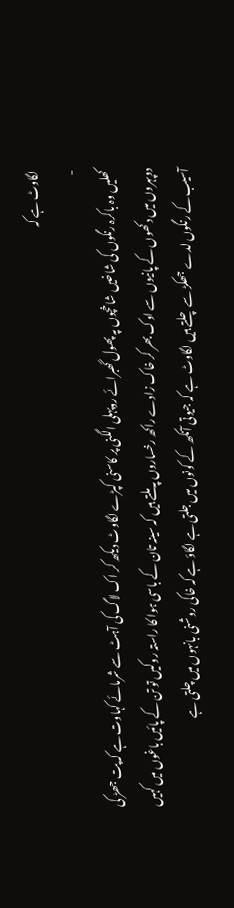لگاوٹ ہے کہ
-
کھلیں وہ باکرہ رنگوں کی شاخیں شاخچوں پہ پھول گھبرائے روپہلی الگنی پر کاسنی کپڑے لگاوٹ دیکھ کر اک لاگ کی آہٹ سے شرمائے کہاوت ہے کہ پت جھڑ کی دوپہروں میں دکھوں کے پانیوں سے اوک بھر کر خاک زادے راکھ رخساروں پہ ملتے ہیں کہ سینہ تان کے باسی ہوا کا راستہ روکیں تو تن کے پائیں باغوں میں کہیں آسیب کے رنگوں لدے جھکڑ سے چلتے ہیں لگاوٹ ہے کہ جیوتی آنکھ کے کونوں میں جلتی ہے لگاؤ ہے کہ خاکی روشنی بانہوں میں چلتی ہے